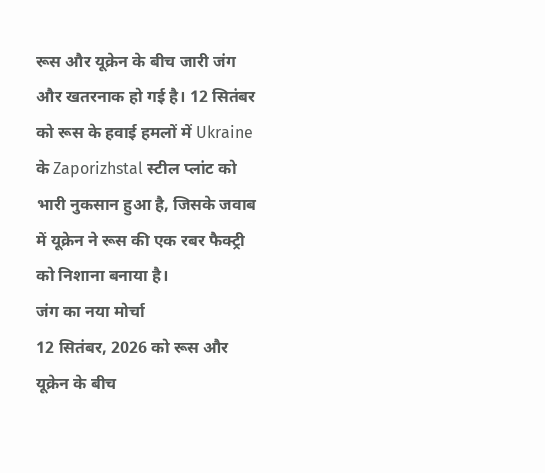रूस और यूक्रेन के बीच जारी जंग और खतरनाक हो गई है। 12 सितंबर को रूस के हवाई हमलों में Ukraine के Zaporizhstal स्टील प्लांट को भारी नुकसान हुआ है, जिसके जवाब में यूक्रेन ने रूस की एक रबर फैक्ट्री को निशाना बनाया है।
जंग का नया मोर्चा
12 सितंबर, 2026 को रूस और यूक्रेन के बीच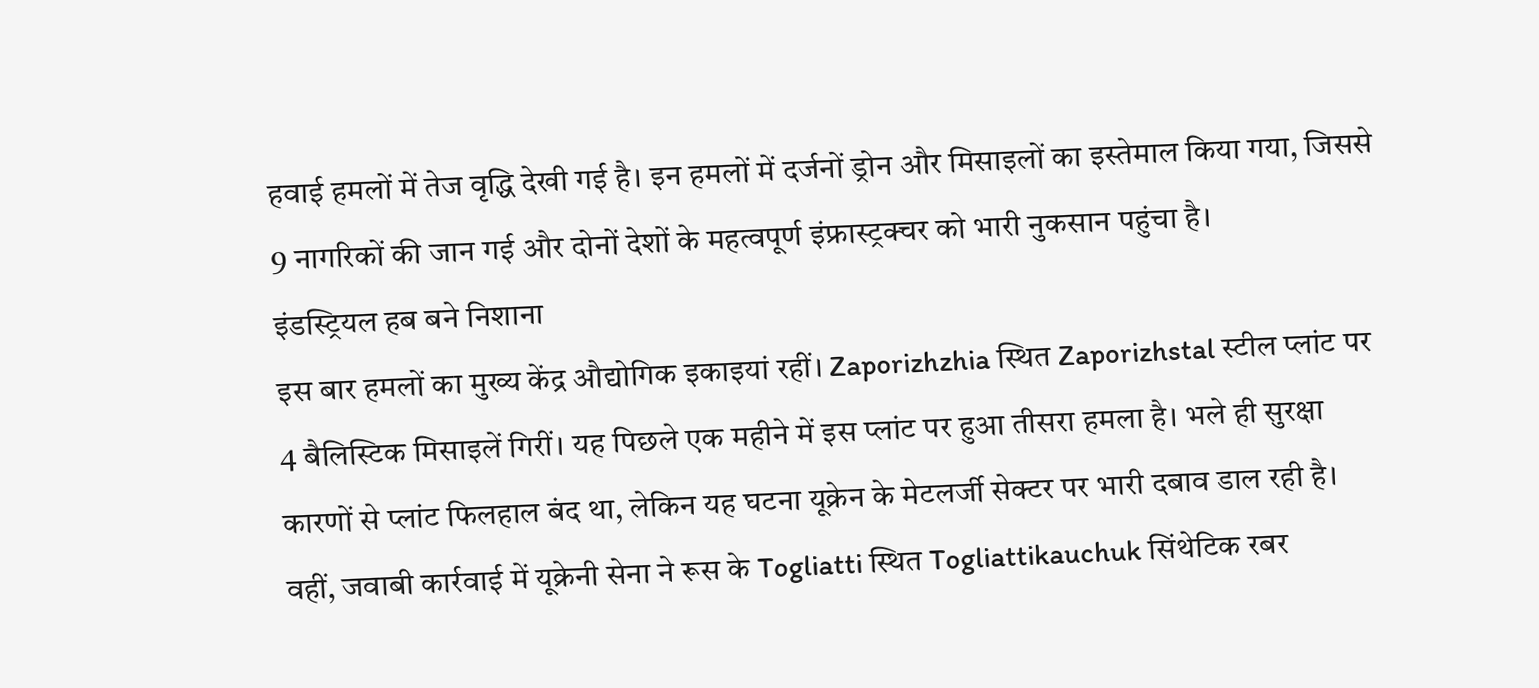हवाई हमलों में तेज वृद्धि देखी गई है। इन हमलों में दर्जनों ड्रोन और मिसाइलों का इस्तेमाल किया गया, जिससे 9 नागरिकों की जान गई और दोनों देशों के महत्वपूर्ण इंफ्रास्ट्रक्चर को भारी नुकसान पहुंचा है।
इंडस्ट्रियल हब बने निशाना
इस बार हमलों का मुख्य केंद्र औद्योगिक इकाइयां रहीं। Zaporizhzhia स्थित Zaporizhstal स्टील प्लांट पर 4 बैलिस्टिक मिसाइलें गिरीं। यह पिछले एक महीने में इस प्लांट पर हुआ तीसरा हमला है। भले ही सुरक्षा कारणों से प्लांट फिलहाल बंद था, लेकिन यह घटना यूक्रेन के मेटलर्जी सेक्टर पर भारी दबाव डाल रही है। वहीं, जवाबी कार्रवाई में यूक्रेनी सेना ने रूस के Togliatti स्थित Togliattikauchuk सिंथेटिक रबर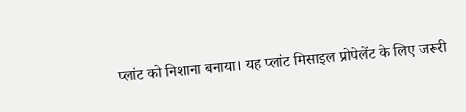प्लांट को निशाना बनाया। यह प्लांट मिसाइल प्रोपेलेंट के लिए जरूरी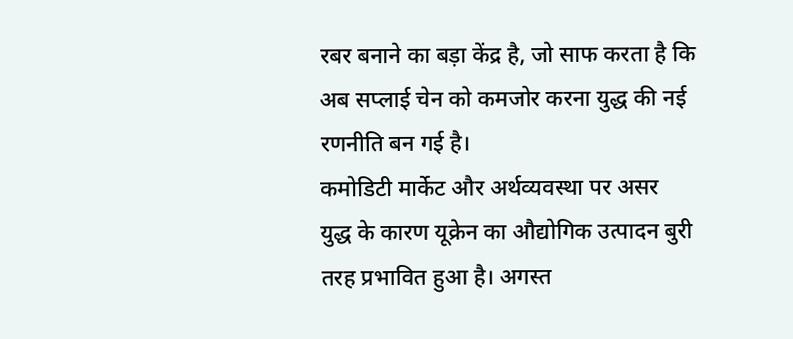रबर बनाने का बड़ा केंद्र है, जो साफ करता है कि अब सप्लाई चेन को कमजोर करना युद्ध की नई रणनीति बन गई है।
कमोडिटी मार्केट और अर्थव्यवस्था पर असर
युद्ध के कारण यूक्रेन का औद्योगिक उत्पादन बुरी तरह प्रभावित हुआ है। अगस्त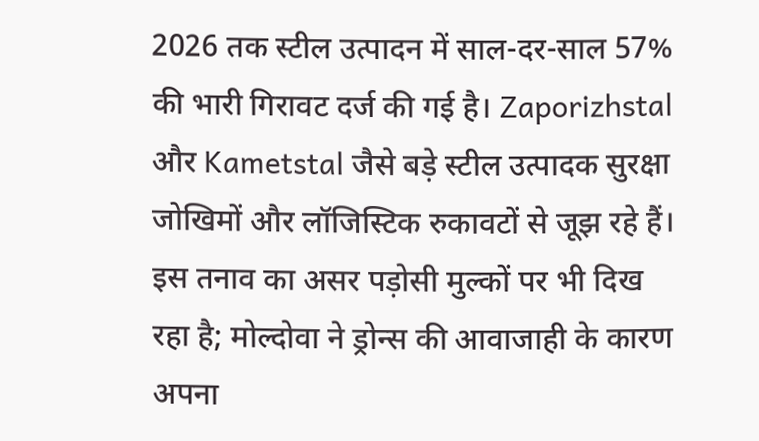2026 तक स्टील उत्पादन में साल-दर-साल 57% की भारी गिरावट दर्ज की गई है। Zaporizhstal और Kametstal जैसे बड़े स्टील उत्पादक सुरक्षा जोखिमों और लॉजिस्टिक रुकावटों से जूझ रहे हैं। इस तनाव का असर पड़ोसी मुल्कों पर भी दिख रहा है; मोल्दोवा ने ड्रोन्स की आवाजाही के कारण अपना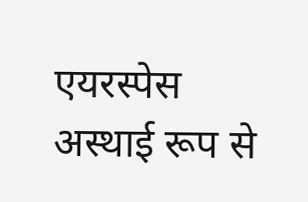एयरस्पेस अस्थाई रूप से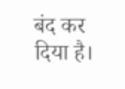बंद कर दिया है।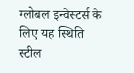ग्लोबल इन्वेस्टर्स के लिए यह स्थिति स्टील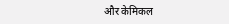और केमिकल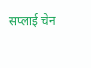सप्लाई चेन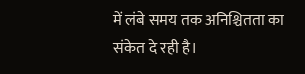में लंबे समय तक अनिश्चितता का संकेत दे रही है।